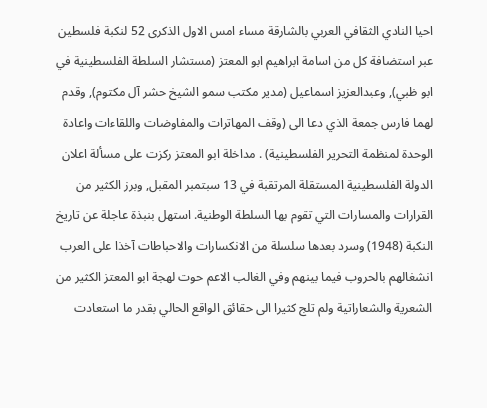احيا النادي الثقافي العربي بالشارقة مساء امس الاول الذكرى 52 لنكبة فلسطين عبر استضافة كل من اسامة ابراهيم ابو المعتز (مستشار السلطة الفلسطينية في ابو ظبي), وعبدالعزيز اسماعيل (مدير مكتب سمو الشيخ حشر آل مكتوم), وقدم لهما فارس جمعة الذي دعا الى (وقف المهاترات والمفاوضات واللقاءات واعادة الوحدة لمنظمة التحرير الفلسطينية) . مداخلة ابو المعتز ركزت على مسألة اعلان الدولة الفلسطينية المستقلة المرتقبة في 13 سبتمبر المقبل, وبرز الكثير من القرارات والمسارات التي تقوم بها السلطة الوطنية. استهل بنبذة عاجلة عن تاريخ النكبة (1948) وسرد بعدها سلسلة من الانكسارات والاحباطات آخذا على العرب انشغالهم بالحروب فيما بينهم وفي الغالب الاعم حوت لهجة ابو المعتز الكثير من الشعرية والشعاراتية ولم تلج كثيرا الى حقائق الواقع الحالي بقدر ما استعادت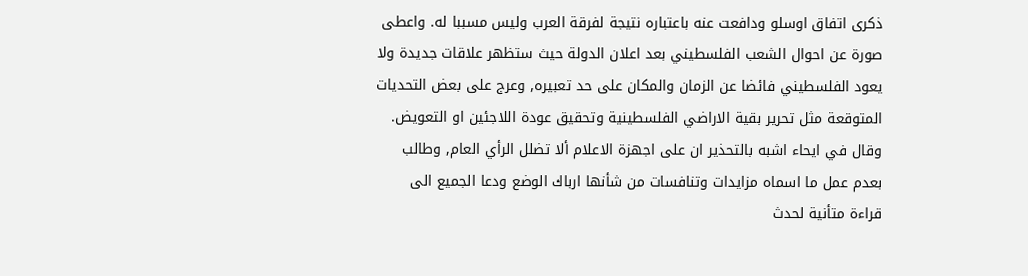ذكرى اتفاق اوسلو ودافعت عنه باعتباره نتيجة لفرقة العرب وليس مسببا له. واعطى صورة عن احوال الشعب الفلسطيني بعد اعلان الدولة حيث ستظهر علاقات جديدة ولا يعود الفلسطيني فائضا عن الزمان والمكان على حد تعبيره, وعرج على بعض التحديات المتوقعة مثل تحرير بقية الاراضي الفلسطينية وتحقيق عودة اللاجئين او التعويض. وقال في ايحاء اشبه بالتحذير ان على اجهزة الاعلام ألا تضلل الرأي العام, وطالب بعدم عمل ما اسماه مزايدات وتنافسات من شأنها ارباك الوضع ودعا الجميع الى قراءة متأنية لحدث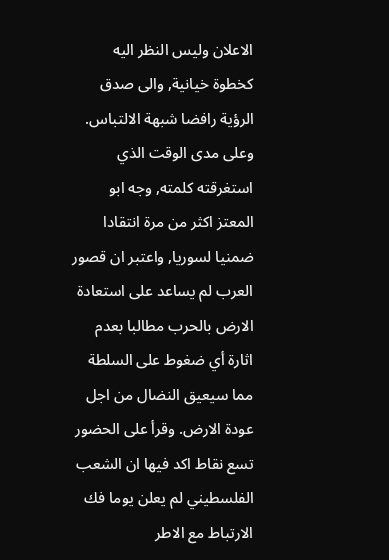الاعلان وليس النظر اليه كخطوة خيانية, والى صدق الرؤية رافضا شبهة الالتباس. وعلى مدى الوقت الذي استغرقته كلمته, وجه ابو المعتز اكثر من مرة انتقادا ضمنيا لسوريا, واعتبر ان قصور العرب لم يساعد على استعادة الارض بالحرب مطالبا بعدم اثارة أي ضغوط على السلطة مما سيعيق النضال من اجل عودة الارض. وقرأ على الحضور تسع نقاط اكد فيها ان الشعب الفلسطيني لم يعلن يوما فك الارتباط مع الاطر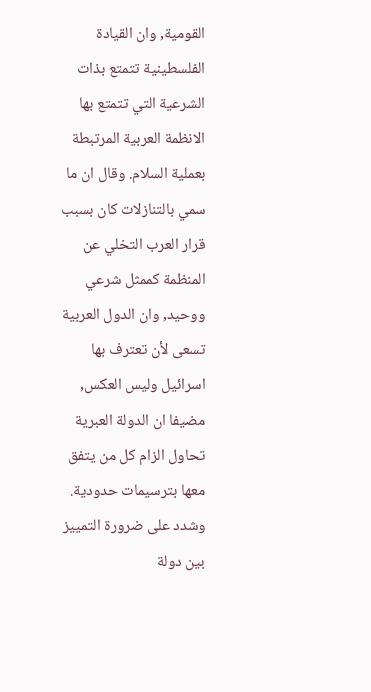القومية, وان القيادة الفلسطينية تتمتع بذات الشرعية التي تتمتع بها الانظمة العربية المرتبطة بعملية السلام. وقال ان ما سمي بالتنازلات كان بسبب قرار العرب التخلي عن المنظمة كممثل شرعي ووحيد, وان الدول العربية تسعى لأن تعترف بها اسرائيل وليس العكس, مضيفا ان الدولة العبرية تحاول الزام كل من يتفق معها بترسيمات حدودية. وشدد على ضرورة التمييز بين دولة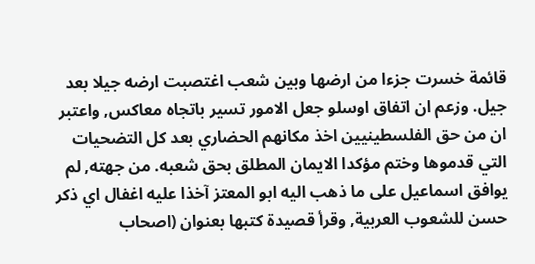قائمة خسرت جزءا من ارضها وبين شعب اغتصبت ارضه جيلا بعد جيل. وزعم ان اتفاق اوسلو جعل الامور تسير باتجاه معاكس, واعتبر ان من حق الفلسطينيين اخذ مكانهم الحضاري بعد كل التضحيات التي قدموها وختم مؤكدا الايمان المطلق بحق شعبه. من جهته, لم يوافق اسماعيل على ما ذهب اليه ابو المعتز آخذا عليه اغفال اي ذكر حسن للشعوب العربية, وقرأ قصيدة كتبها بعنوان (اصحاب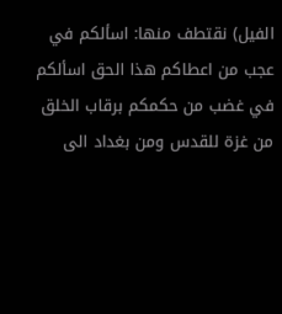الفيل) نقتطف منها: اسألكم في عجب من اعطاكم هذا الحق اسألكم في غضب من حكمكم برقاب الخلق من غزة للقدس ومن بغداد الى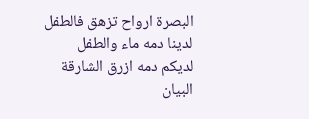البصرة ارواح تزهق فالطفل لدينا دمه ماء والطفل لديكم دمه ازرق الشارقة البيان